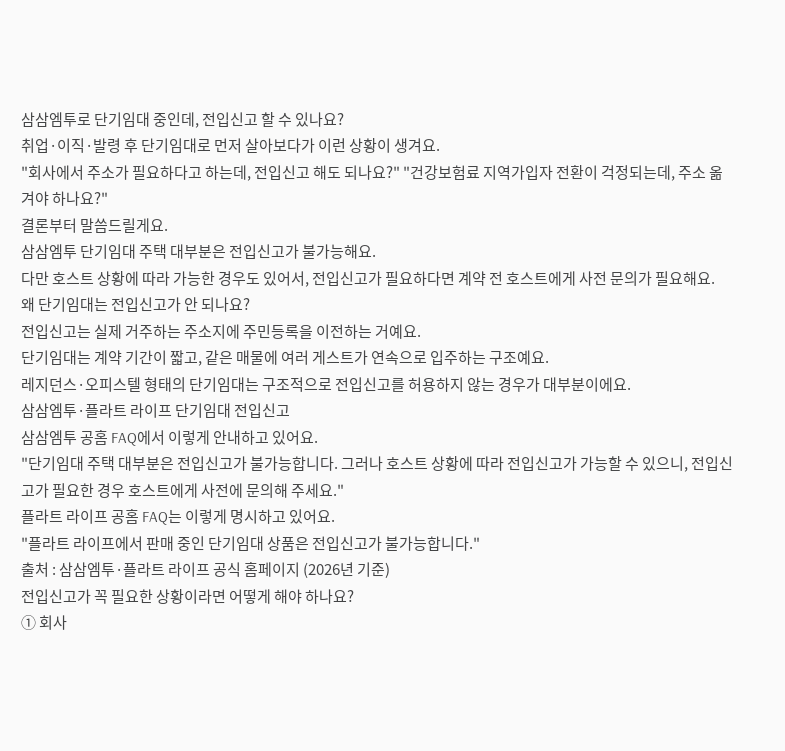삼삼엠투로 단기임대 중인데, 전입신고 할 수 있나요?
취업·이직·발령 후 단기임대로 먼저 살아보다가 이런 상황이 생겨요.
"회사에서 주소가 필요하다고 하는데, 전입신고 해도 되나요?" "건강보험료 지역가입자 전환이 걱정되는데, 주소 옮겨야 하나요?"
결론부터 말씀드릴게요.
삼삼엠투 단기임대 주택 대부분은 전입신고가 불가능해요.
다만 호스트 상황에 따라 가능한 경우도 있어서, 전입신고가 필요하다면 계약 전 호스트에게 사전 문의가 필요해요.
왜 단기임대는 전입신고가 안 되나요?
전입신고는 실제 거주하는 주소지에 주민등록을 이전하는 거예요.
단기임대는 계약 기간이 짧고, 같은 매물에 여러 게스트가 연속으로 입주하는 구조예요.
레지던스·오피스텔 형태의 단기임대는 구조적으로 전입신고를 허용하지 않는 경우가 대부분이에요.
삼삼엠투·플라트 라이프 단기임대 전입신고
삼삼엠투 공홈 FAQ에서 이렇게 안내하고 있어요.
"단기임대 주택 대부분은 전입신고가 불가능합니다. 그러나 호스트 상황에 따라 전입신고가 가능할 수 있으니, 전입신고가 필요한 경우 호스트에게 사전에 문의해 주세요."
플라트 라이프 공홈 FAQ는 이렇게 명시하고 있어요.
"플라트 라이프에서 판매 중인 단기임대 상품은 전입신고가 불가능합니다."
출처 : 삼삼엠투·플라트 라이프 공식 홈페이지 (2026년 기준)
전입신고가 꼭 필요한 상황이라면 어떻게 해야 하나요?
① 회사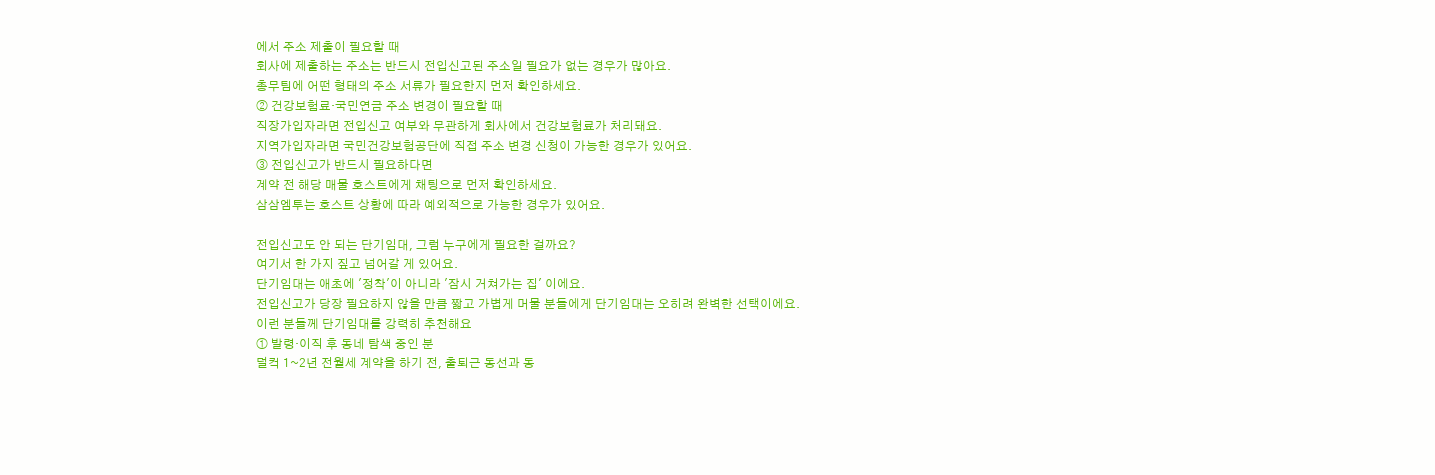에서 주소 제출이 필요할 때
회사에 제출하는 주소는 반드시 전입신고된 주소일 필요가 없는 경우가 많아요.
총무팀에 어떤 형태의 주소 서류가 필요한지 먼저 확인하세요.
② 건강보험료·국민연금 주소 변경이 필요할 때
직장가입자라면 전입신고 여부와 무관하게 회사에서 건강보험료가 처리돼요.
지역가입자라면 국민건강보험공단에 직접 주소 변경 신청이 가능한 경우가 있어요.
③ 전입신고가 반드시 필요하다면
계약 전 해당 매물 호스트에게 채팅으로 먼저 확인하세요.
삼삼엠투는 호스트 상황에 따라 예외적으로 가능한 경우가 있어요.

전입신고도 안 되는 단기임대, 그럼 누구에게 필요한 걸까요?
여기서 한 가지 짚고 넘어갈 게 있어요.
단기임대는 애초에 '정착'이 아니라 '잠시 거쳐가는 집' 이에요.
전입신고가 당장 필요하지 않을 만큼 짧고 가볍게 머물 분들에게 단기임대는 오히려 완벽한 선택이에요.
이런 분들께 단기임대를 강력히 추천해요
① 발령·이직 후 동네 탐색 중인 분
덜컥 1~2년 전월세 계약을 하기 전, 출퇴근 동선과 동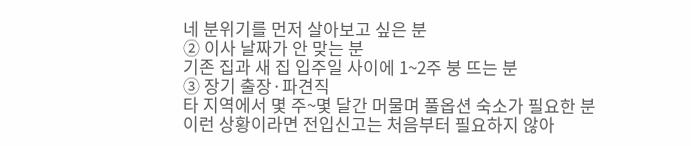네 분위기를 먼저 살아보고 싶은 분
② 이사 날짜가 안 맞는 분
기존 집과 새 집 입주일 사이에 1~2주 붕 뜨는 분
③ 장기 출장·파견직
타 지역에서 몇 주~몇 달간 머물며 풀옵션 숙소가 필요한 분
이런 상황이라면 전입신고는 처음부터 필요하지 않아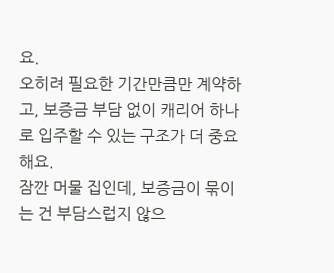요.
오히려 필요한 기간만큼만 계약하고, 보증금 부담 없이 캐리어 하나로 입주할 수 있는 구조가 더 중요해요.
잠깐 머물 집인데, 보증금이 묶이는 건 부담스럽지 않으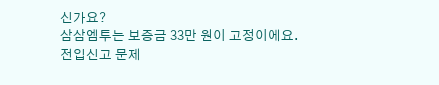신가요?
삼삼엠투는 보증금 33만 원이 고정이에요.
전입신고 문제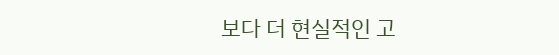보다 더 현실적인 고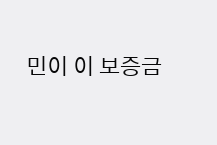민이 이 보증금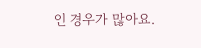인 경우가 많아요.